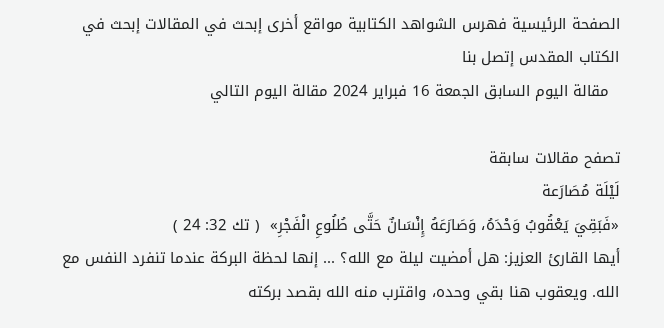الصفحة الرئيسية فهرس الشواهد الكتابية مواقع أخرى إبحث في المقالات إبحث في الكتاب المقدس إتصل بنا
  مقالة اليوم السابق الجمعة 16 فبراير 2024 مقالة اليوم التالي

تصفح مقالات سابقة
لَيْلَة مُصَارَعة
«فَبَقِيَ يَعْقُوبُ وَحْدَهُ، وَصَارَعَهُ إِنْسَانٌ حَتَّى طُلُوعِ الْفَجْرِ»  ( تك 32: 24 )
أيها القارئ العزيز: هل أمضيت ليلة مع الله؟ ... إنها لحظة البركة عندما تنفرد النفس مع الله. ويعقوب هنا بقي وحده، واقترب منه الله بقصد بركته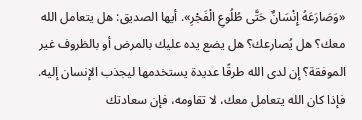«وَصَارَعَهُ إِنْسَانٌ حَتَّى طُلُوعِ الْفَجْرِ». أيها الصديق: هل يتعامل الله معك؟ هل يُصارعك؟ هل يضع يده عليك بالمرض أو بالظروف غير الموفقة؟ إن لدى الله طرقًا عديدة يستخدمها ليجذب الإنسان إليه. فإذا كان الله يتعامل معك، لا تقاومه، فإن سعادتك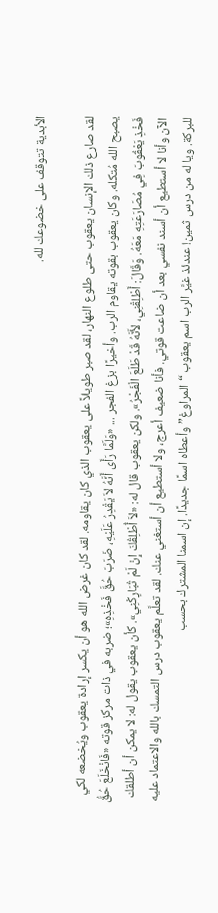الأبدية تتوقف على خضوعك لله.

لقد صارع ذلك الإنسان يعقوب حتى طلوع النهار، لقد صبر طويلاً على يعقوب الذي كان يقاومه. لقد كان غرض الله هو أن يكسر إرادة يعقوب ويُخضعه لكي يصبح الله مُتكله. وكان يعقوب بقوته يقاوم الرب. وأخيرًا بزغ الفجر ... «وَلَمَّا رَأَى أَنَّهُ لاَ يَقْدِرُ عَلَيْهِ، ضَرَبَ حُقَّ فَخْذِهِ»؛ ضربه في ذات مركز قوته «فَانْخَلَعَ حُقُّ فَخْذِ يَعْقُوبَ فِي مُصَارَعَتِهِ مَعَهُ. وَقَالَ: أَطْلِقْنِي، لأَنَّهُ قَدْ طَلَعَ الْفَجْرُ». ولكن يعقوب قال له: «لاَ أُطْلِقُكَ إِنْ لَمْ تُبَارِكْنِي». كأن يعقوب يقول له: لا يمكن أن أطلقك الآن وأنا لا أستطيع أن أسند نفسي بعد أن ضاعت قوتي. فأنا ضعيف أعرج، ولا أستطيع أن أستغني عنك. لقد تعلَّم يعقوب درس التمسك بالله والاعتماد عليه للبركة. ويا له من درس ثمين! عندئذ غيَّر الرب اسم يعقوب “المراوغ” وأعطاه اسمًا جديدًا. إن اسمنا المشترك بحسب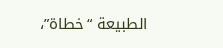الطبيعة “خطاة”،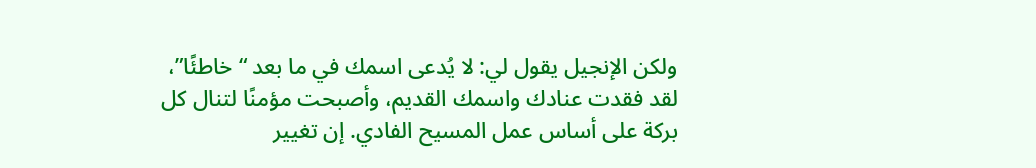ولكن الإنجيل يقول لي: لا يُدعى اسمك في ما بعد “خاطئًا”، لقد فقدت عنادك واسمك القديم، وأصبحت مؤمنًا لتنال كل بركة على أساس عمل المسيح الفادي. إن تغيير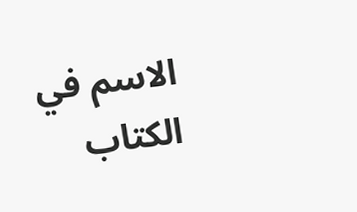الاسم في الكتاب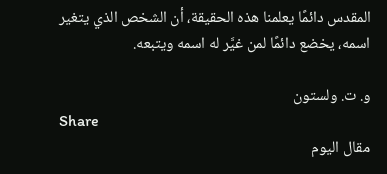المقدس دائمًا يعلمنا هذه الحقيقة، أن الشخص الذي يتغير اسمه، يخضع دائمًا لمن غيَّر له اسمه ويتبعه.

و. ت. ولستون
Share
مقال اليوم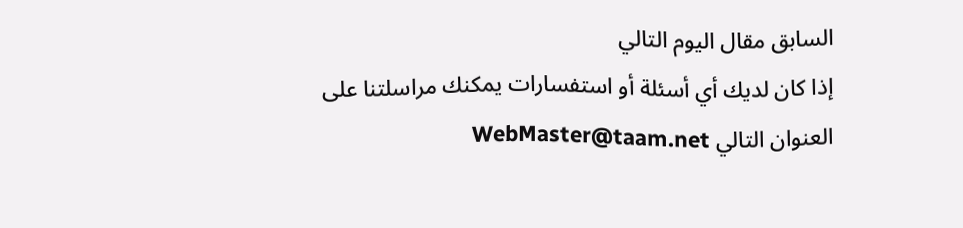السابق مقال اليوم التالي
إذا كان لديك أي أسئلة أو استفسارات يمكنك مراسلتنا على العنوان التالي WebMaster@taam.net